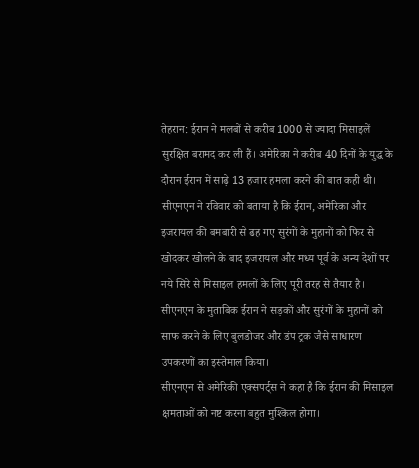तेहरान: ईरान ने मलबों से करीब 1000 से ज्यादा मिसाइलें सुरक्षित बरामद कर ली हैं। अमेरिका ने करीब 40 दिनों के युद्ध के दौरान ईरान में साढ़े 13 हजार हमला करने की बात कही थी। सीएनएन ने रविवार को बताया है कि ईरान, अमेरिका और इजरायल की बमबारी से ढह गए सुरंगों के मुहानों को फिर से खोदकर खोलने के बाद इजरायल और मध्य पूर्व के अन्य देशों पर नये सिरे से मिसाइल हमलों के लिए पूरी तरह से तैयार है। सीएनएन के मुताबिक ईरान ने सड़कों और सुरंगों के मुहानों को साफ करने के लिए बुलडोजर और डंप ट्रक जैसे साधारण उपकरणों का इस्तेमाल किया।
सीएनएन से अमेरिकी एक्सपर्ट्स ने कहा है कि ईरान की मिसाइल क्षमताओं को नष्ट करना बहुत मुश्किल होगा।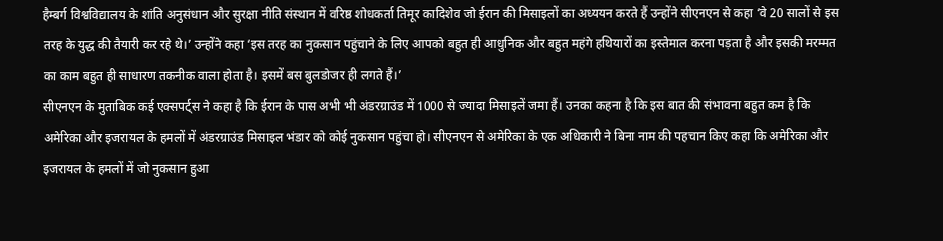हैम्बर्ग विश्वविद्यालय के शांति अनुसंधान और सुरक्षा नीति संस्थान में वरिष्ठ शोधकर्ता तिमूर कादिशेव जो ईरान की मिसाइलों का अध्ययन करते हैं उन्होंने सीएनएन से कहा ‘वे 20 सालों से इस तरह के युद्ध की तैयारी कर रहे थे।’ उन्होंने कहा ‘इस तरह का नुकसान पहुंचाने के लिए आपको बहुत ही आधुनिक और बहुत महंगे हथियारों का इस्तेमाल करना पड़ता है और इसकी मरम्मत का काम बहुत ही साधारण तकनीक वाला होता है। इसमें बस बुलडोजर ही लगते हैं।’
सीएनएन के मुताबिक कई एक्सपर्ट्स ने कहा है कि ईरान के पास अभी भी अंडरग्राउंड में 1000 से ज्यादा मिसाइलें जमा हैं। उनका कहना है कि इस बात की संभावना बहुत कम है कि अमेरिका और इजरायल के हमलों में अंडरग्राउंड मिसाइल भंडार को कोई नुकसान पहुंचा हो। सीएनएन से अमेरिका के एक अधिकारी ने बिना नाम की पहचान किए कहा कि अमेरिका और इजरायल के हमलों में जो नुकसान हुआ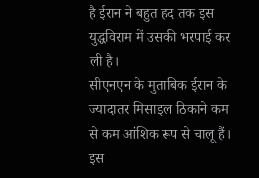है ईरान ने बहुत हद तक इस युद्धविराम में उसकी भरपाई कर ली है।
सीएनएन के मुताबिक ईरान के ज्यादातर मिसाइल ठिकाने कम से कम आंशिक रूप से चालू हैं। इस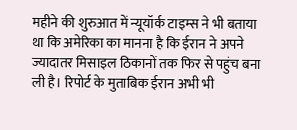महीने की शुरुआत में न्यूयॉर्क टाइम्स ने भी बताया था कि अमेरिका का मानना है कि ईरान ने अपने ज्यादातर मिसाइल ठिकानों तक फिर से पहुंच बना ली है। रिपोर्ट के मुताबिक ईरान अभी भी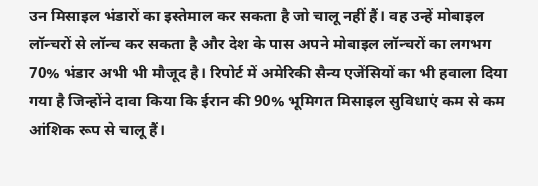उन मिसाइल भंडारों का इस्तेमाल कर सकता है जो चालू नहीं हैं। वह उन्हें मोबाइल लॉन्चरों से लॉन्च कर सकता है और देश के पास अपने मोबाइल लॉन्चरों का लगभग 70% भंडार अभी भी मौजूद है। रिपोर्ट में अमेरिकी सैन्य एजेंसियों का भी हवाला दिया गया है जिन्होंने दावा किया कि ईरान की 90% भूमिगत मिसाइल सुविधाएं कम से कम आंशिक रूप से चालू हैं।